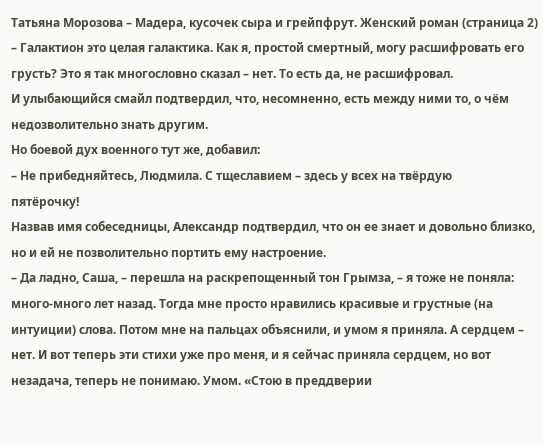Татьяна Морозова – Мадера, кусочек сыра и грейпфрут. Женский роман (страница 2)
– Галактион это целая галактика. Как я, простой смертный, могу расшифровать его грусть? Это я так многословно сказал – нет. То есть да, не расшифровал.
И улыбающийся смайл подтвердил, что, несомненно, есть между ними то, о чём недозволительно знать другим.
Но боевой дух военного тут же, добавил:
– Не прибедняйтесь, Людмила. С тщеславием – здесь у всех на твёрдую
пятёрочку!
Назвав имя собеседницы, Александр подтвердил, что он ее знает и довольно близко, но и ей не позволительно портить ему настроение.
– Да ладно, Саша, – перешла на раскрепощенный тон Грымза, – я тоже не поняла: много-много лет назад. Тогда мне просто нравились красивые и грустные (на интуиции) слова. Потом мне на пальцах объяснили, и умом я приняла. А сердцем – нет. И вот теперь эти стихи уже про меня, и я сейчас приняла сердцем, но вот незадача, теперь не понимаю. Умом. «Стою в преддверии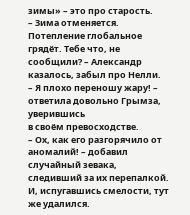зимы» – это про старость.
– Зима отменяется. Потепление глобальное грядёт. Тебе что, не сообщили? – Александр казалось, забыл про Нелли.
– Я плохо переношу жару! – ответила довольно Грымза, уверившись
в своём превосходстве.
– Ох, как его разгорячило от аномалий! – добавил случайный зевака,
следивший за их перепалкой. И, испугавшись смелости, тут же удалился.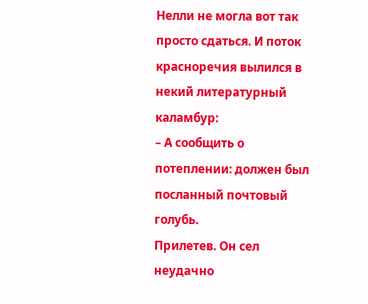Нелли не могла вот так просто сдаться. И поток красноречия вылился в некий литературный каламбур:
– А сообщить о потеплении: должен был посланный почтовый голубь.
Прилетев. Он сел неудачно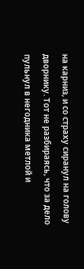на карниз, и со страху сиранул на голову дворнику. Тот не разбираясь, что за дело пульнул в негодника метлой и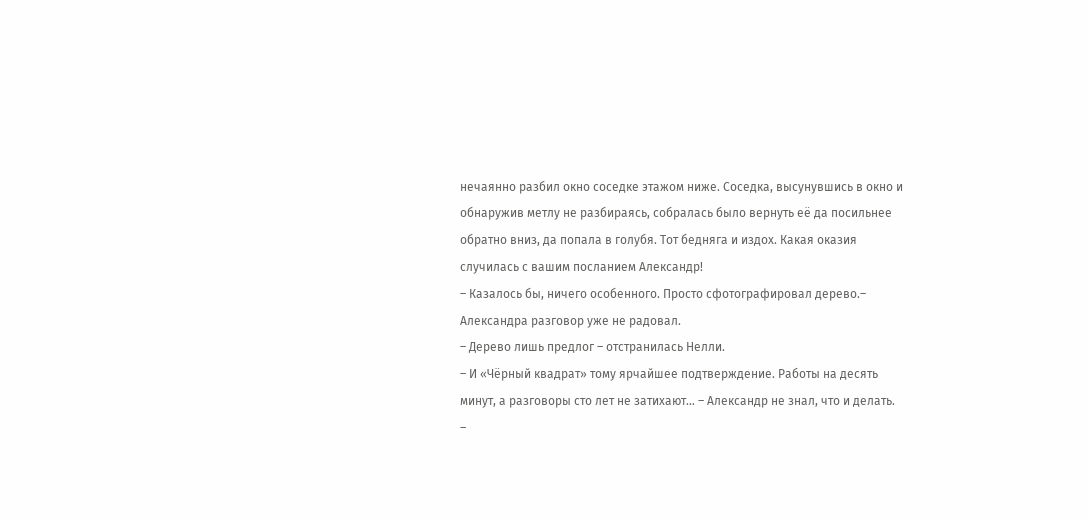нечаянно разбил окно соседке этажом ниже. Соседка, высунувшись в окно и
обнаружив метлу не разбираясь, собралась было вернуть её да посильнее
обратно вниз, да попала в голубя. Тот бедняга и издох. Какая оказия
случилась с вашим посланием Александр!
– Казалось бы, ничего особенного. Просто сфотографировал дерево.– Александра разговор уже не радовал.
– Дерево лишь предлог – отстранилась Нелли.
– И «Чёрный квадрат» тому ярчайшее подтверждение. Работы на десять минут, а разговоры сто лет не затихают… – Александр не знал, что и делать.
–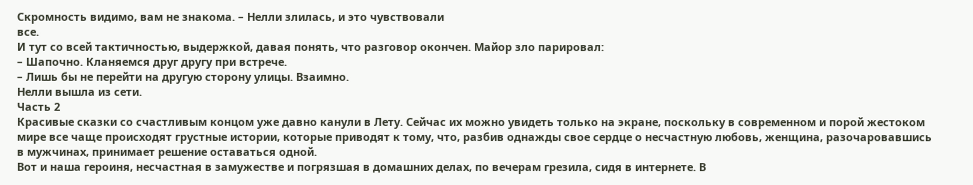Скромность видимо, вам не знакома. – Нелли злилась, и это чувствовали
все.
И тут со всей тактичностью, выдержкой, давая понять, что разговор окончен. Майор зло парировал:
– Шапочно. Кланяемся друг другу при встрече.
– Лишь бы не перейти на другую сторону улицы. Взаимно.
Нелли вышла из сети.
Часть 2
Красивые сказки со счастливым концом уже давно канули в Лету. Сейчас их можно увидеть только на экране, поскольку в современном и порой жестоком мире все чаще происходят грустные истории, которые приводят к тому, что, разбив однажды свое сердце о несчастную любовь, женщина, разочаровавшись в мужчинах, принимает решение оставаться одной.
Вот и наша героиня, несчастная в замужестве и погрязшая в домашних делах, по вечерам грезила, сидя в интернете. В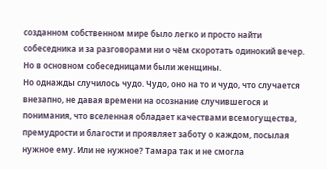созданном собственном мире было легко и просто найти собеседника и за разговорами ни о чём скоротать одинокий вечер. Но в основном собеседницами были женщины.
Но однажды случилось чудо. Чудо, оно на то и чудо, что случается внезапно, не давая времени на осознание случившегося и понимания, что вселенная обладает качествами всемогущества, премудрости и благости и проявляет заботу о каждом, посылая нужное ему. Или не нужное? Тамара так и не смогла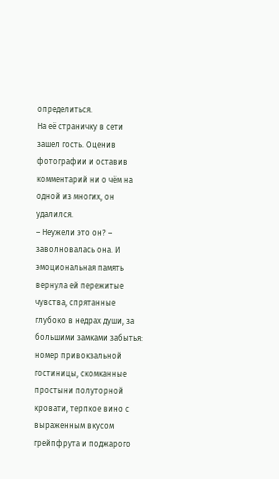определиться.
На её страничку в сети зашел гость. Оценив фотографии и оставив комментарий ни о чём на одной из многих, он удалился.
– Неужели это он? – заволновалась она. И эмоциональная память вернула ей пережитые чувства, спрятанные глубоко в недрах души, за большими замками забытья: номер привокзальной гостиницы, скомканные простыни полуторной кровати, терпкое вино с выраженным вкусом грейпфрута и поджарого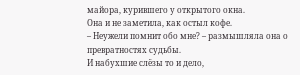майора, курившего у открытого окна.
Она и не заметила, как остыл кофе.
– Неужели помнит обо мне? – размышляла она о превратностях судьбы.
И набухшие слёзы то и дело,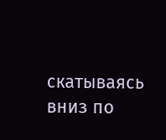скатываясь вниз по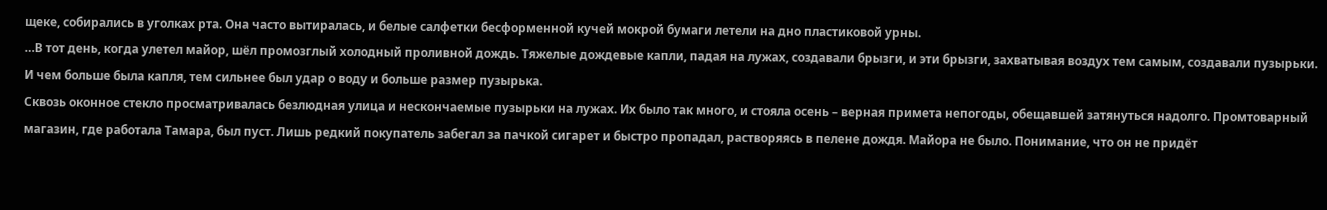щеке, собирались в уголках рта. Она часто вытиралась, и белые салфетки бесформенной кучей мокрой бумаги летели на дно пластиковой урны.
…В тот день, когда улетел майор, шёл промозглый холодный проливной дождь. Тяжелые дождевые капли, падая на лужах, создавали брызги, и эти брызги, захватывая воздух тем самым, создавали пузырьки. И чем больше была капля, тем сильнее был удар о воду и больше размер пузырька.
Сквозь оконное стекло просматривалась безлюдная улица и нескончаемые пузырьки на лужах. Их было так много, и стояла осень – верная примета непогоды, обещавшей затянуться надолго. Промтоварный магазин, где работала Тамара, был пуст. Лишь редкий покупатель забегал за пачкой сигарет и быстро пропадал, растворяясь в пелене дождя. Майора не было. Понимание, что он не придёт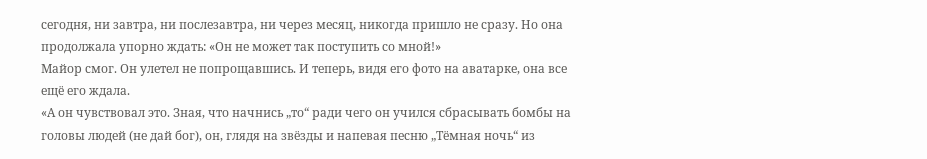сегодня, ни завтра, ни послезавтра, ни через месяц, никогда пришло не сразу. Но она продолжала упорно ждать: «Он не может так поступить со мной!»
Майор смог. Он улетел не попрощавшись. И теперь, видя его фото на аватарке, она все ещё его ждала.
«А он чувствовал это. Зная, что начнись „то“ ради чего он учился сбрасывать бомбы на головы людей (не дай бог), он, глядя на звёзды и напевая песню „Тёмная ночь“ из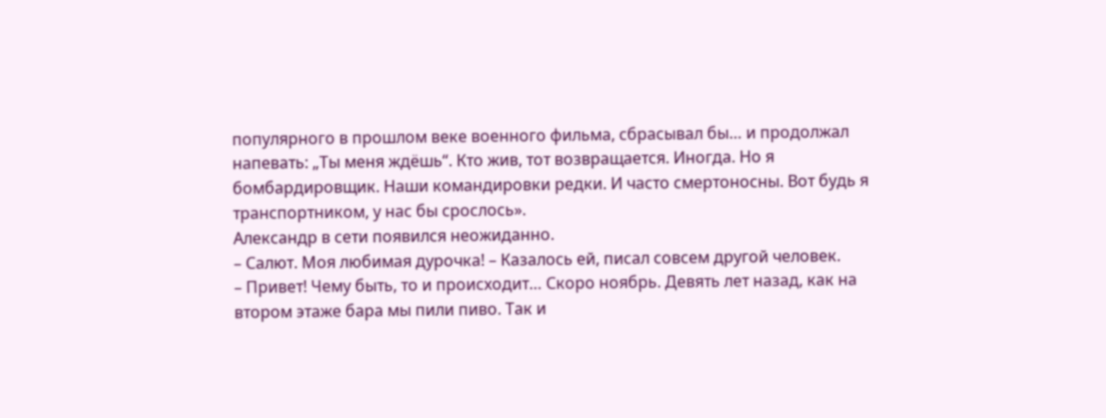популярного в прошлом веке военного фильма, сбрасывал бы… и продолжал напевать: „Ты меня ждёшь“. Кто жив, тот возвращается. Иногда. Но я бомбардировщик. Наши командировки редки. И часто смертоносны. Вот будь я транспортником, у нас бы срослось».
Александр в сети появился неожиданно.
– Салют. Моя любимая дурочка! – Казалось ей, писал совсем другой человек.
– Привет! Чему быть, то и происходит… Скоро ноябрь. Девять лет назад, как на втором этаже бара мы пили пиво. Так и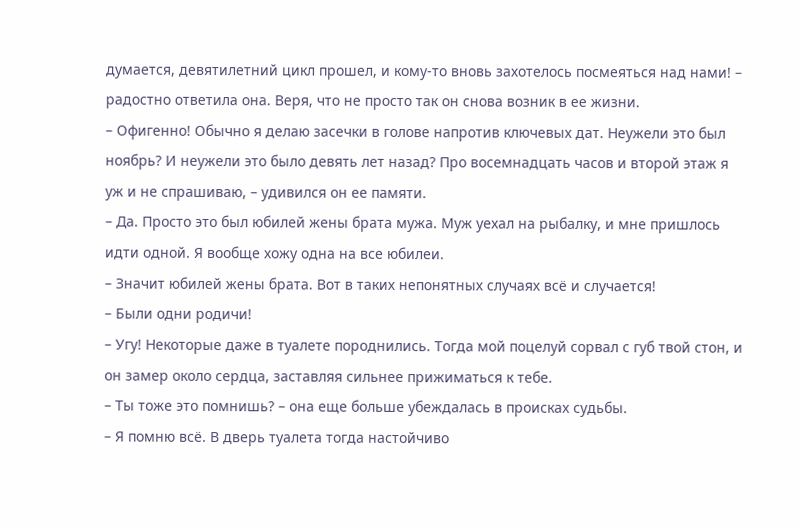думается, девятилетний цикл прошел, и кому-то вновь захотелось посмеяться над нами! – радостно ответила она. Веря, что не просто так он снова возник в ее жизни.
– Офигенно! Обычно я делаю засечки в голове напротив ключевых дат. Неужели это был ноябрь? И неужели это было девять лет назад? Про восемнадцать часов и второй этаж я уж и не спрашиваю, – удивился он ее памяти.
– Да. Просто это был юбилей жены брата мужа. Муж уехал на рыбалку, и мне пришлось идти одной. Я вообще хожу одна на все юбилеи.
– Значит юбилей жены брата. Вот в таких непонятных случаях всё и случается!
– Были одни родичи!
– Угу! Некоторые даже в туалете породнились. Тогда мой поцелуй сорвал с губ твой стон, и он замер около сердца, заставляя сильнее прижиматься к тебе.
– Ты тоже это помнишь? – она еще больше убеждалась в происках судьбы.
– Я помню всё. В дверь туалета тогда настойчиво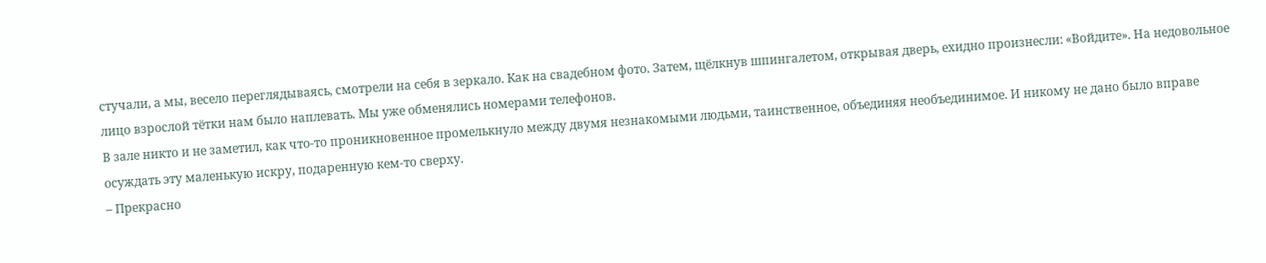стучали, а мы, весело переглядываясь, смотрели на себя в зеркало. Как на свадебном фото. Затем, щёлкнув шпингалетом, открывая дверь, ехидно произнесли: «Войдите». На недовольное лицо взрослой тётки нам было наплевать. Мы уже обменялись номерами телефонов.
В зале никто и не заметил, как что-то проникновенное промелькнуло между двумя незнакомыми людьми, таинственное, объединяя необъединимое. И никому не дано было вправе осуждать эту маленькую искру, подаренную кем-то сверху.
– Прекрасно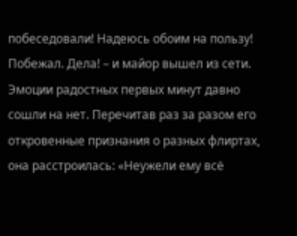побеседовали! Надеюсь обоим на пользу! Побежал. Дела! – и майор вышел из сети.
Эмоции радостных первых минут давно сошли на нет. Перечитав раз за разом его откровенные признания о разных флиртах, она расстроилась: «Неужели ему всё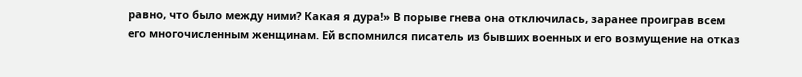равно, что было между ними? Какая я дура!» В порыве гнева она отключилась, заранее проиграв всем его многочисленным женщинам. Ей вспомнился писатель из бывших военных и его возмущение на отказ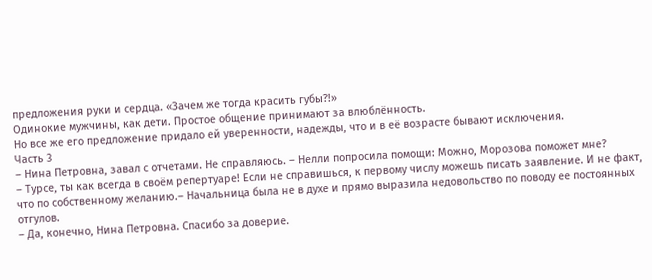предложения руки и сердца. «Зачем же тогда красить губы?!»
Одинокие мужчины, как дети. Простое общение принимают за влюблённость.
Но все же его предложение придало ей уверенности, надежды, что и в её возрасте бывают исключения.
Часть 3
– Нина Петровна, завал с отчетами. Не справляюсь. – Нелли попросила помощи: Можно, Морозова поможет мне?
– Турсе, ты как всегда в своём репертуаре! Если не справишься, к первому числу можешь писать заявление. И не факт, что по собственному желанию.– Начальница была не в духе и прямо выразила недовольство по поводу ее постоянных отгулов.
– Да, конечно, Нина Петровна. Спасибо за доверие.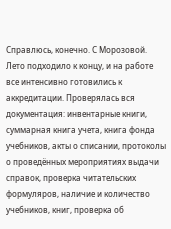Справлюсь, конечно. С Морозовой.
Лето подходило к концу, и на работе все интенсивно готовились к аккредитации. Проверялась вся документация: инвентарные книги, суммарная книга учета, книга фонда учебников, акты о списании, протоколы о проведённых мероприятиях выдачи справок, проверка читательских формуляров, наличие и количество учебников, книг, проверка об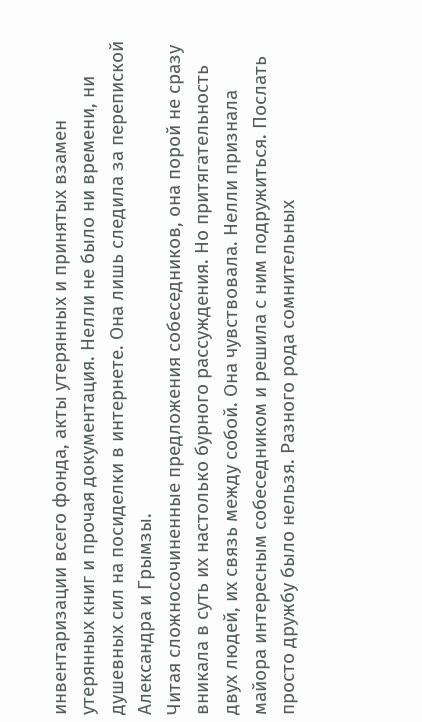инвентаризации всего фонда, акты утерянных и принятых взамен утерянных книг и прочая документация. Нелли не было ни времени, ни душевных сил на посиделки в интернете. Она лишь следила за перепиской Александра и Грымзы.
Читая сложносочиненные предложения собеседников, она порой не сразу вникала в суть их настолько бурного рассуждения. Но притягательность двух людей, их связь между собой. Она чувствовала. Нелли признала майора интересным собеседником и решила с ним подружиться. Послать просто дружбу было нельзя. Разного рода сомнительных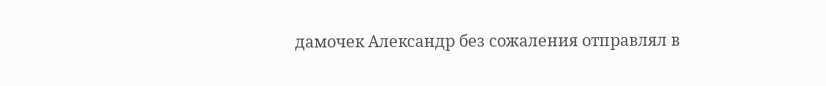дамочек Александр без сожаления отправлял в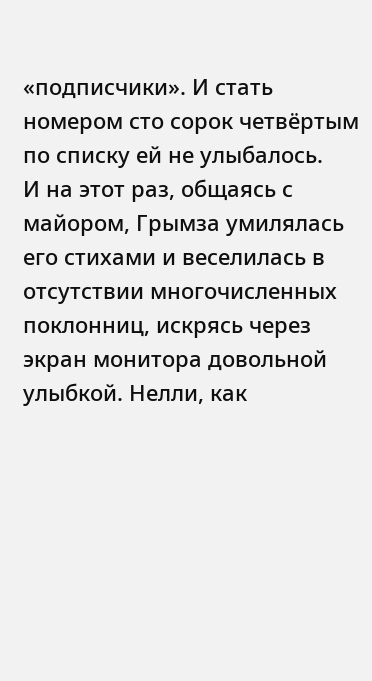«подписчики». И стать номером сто сорок четвёртым по списку ей не улыбалось.
И на этот раз, общаясь с майором, Грымза умилялась его стихами и веселилась в отсутствии многочисленных поклонниц, искрясь через экран монитора довольной улыбкой. Нелли, как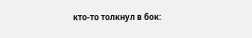кто-то толкнул в бок: